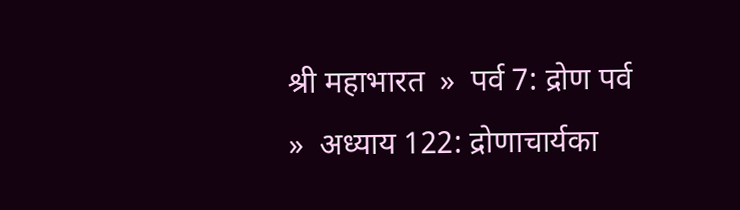श्री महाभारत  »  पर्व 7: द्रोण पर्व  »  अध्याय 122: द्रोणाचार्यका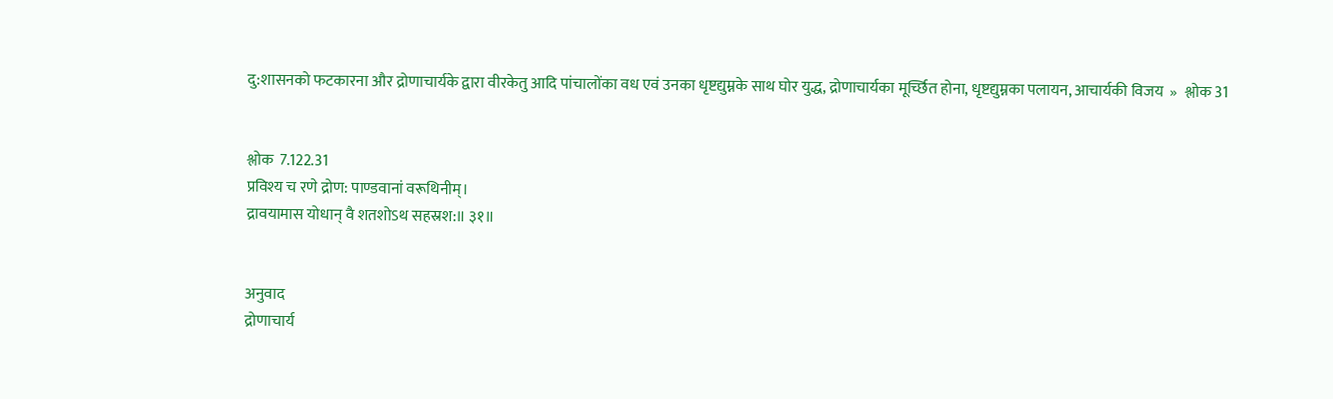दु:शासनको फटकारना और द्रोणाचार्यके द्वारा वीरकेतु आदि पांचालोंका वध एवं उनका धृष्टद्युम्नके साथ घोर युद्ध, द्रोणाचार्यका मूर्च्छित होना, धृष्टद्युम्नका पलायन, आचार्यकी विजय  »  श्लोक 31


श्लोक  7.122.31
प्रविश्य च रणे द्रोण: पाण्डवानां वरूथिनीम्।
द्रावयामास योधान् वै शतशोऽथ सहस्रश:॥ ३१॥


अनुवाद
द्रोणाचार्य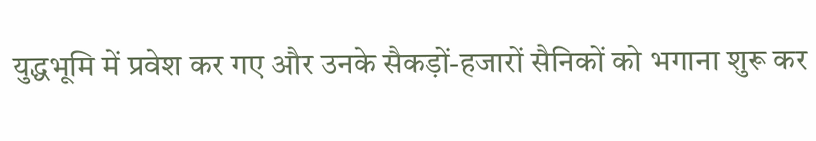युद्धभूमि में प्रवेश कर गए और उनके सैकड़ों-हजारों सैनिकों को भगाना शुरू कर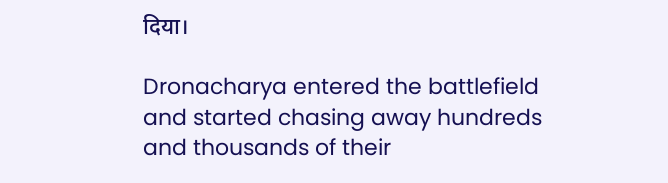दिया।

Dronacharya entered the battlefield and started chasing away hundreds and thousands of their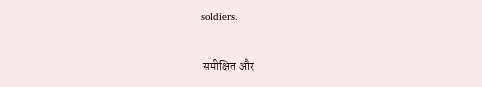soldiers.

 समीक्षित और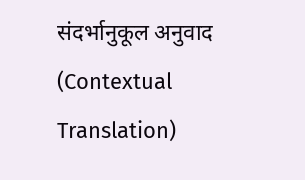संदर्भानुकूल अनुवाद (Contextual Translation)